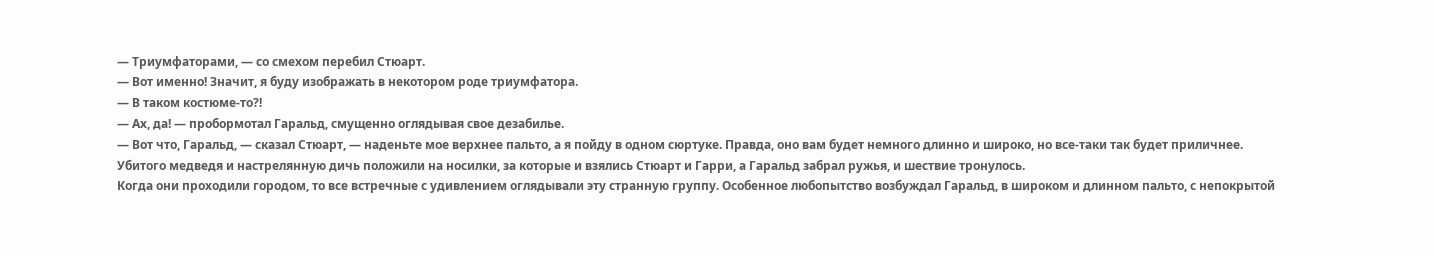— Триумфаторами, — со смехом перебил Стюарт.
— Вот именно! Значит, я буду изображать в некотором роде триумфатора.
— В таком костюме-то?!
— Ах, да! — пробормотал Гаральд, смущенно оглядывая свое дезабилье.
— Вот что, Гаральд, — сказал Стюарт, — наденьте мое верхнее пальто, а я пойду в одном сюртуке. Правда, оно вам будет немного длинно и широко, но все-таки так будет приличнее.
Убитого медведя и настрелянную дичь положили на носилки, за которые и взялись Стюарт и Гарри, а Гаральд забрал ружья, и шествие тронулось.
Когда они проходили городом, то все встречные с удивлением оглядывали эту странную группу. Особенное любопытство возбуждал Гаральд, в широком и длинном пальто, с непокрытой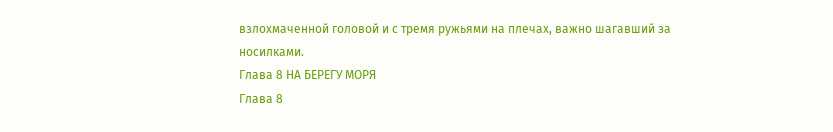взлохмаченной головой и с тремя ружьями на плечах, важно шагавший за носилками.
Глава 8 НА БЕРЕГУ МОРЯ
Глава 8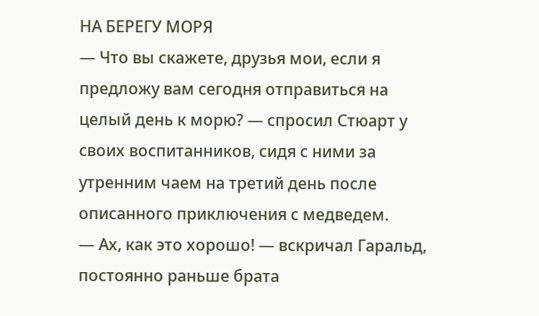НА БЕРЕГУ МОРЯ
— Что вы скажете, друзья мои, если я предложу вам сегодня отправиться на целый день к морю? — спросил Стюарт у своих воспитанников, сидя с ними за утренним чаем на третий день после описанного приключения с медведем.
— Ах, как это хорошо! — вскричал Гаральд, постоянно раньше брата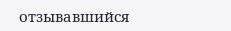отзывавшийся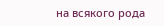на всякого рода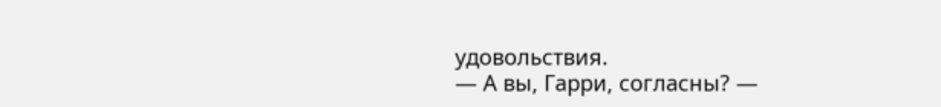удовольствия.
— А вы, Гарри, согласны? —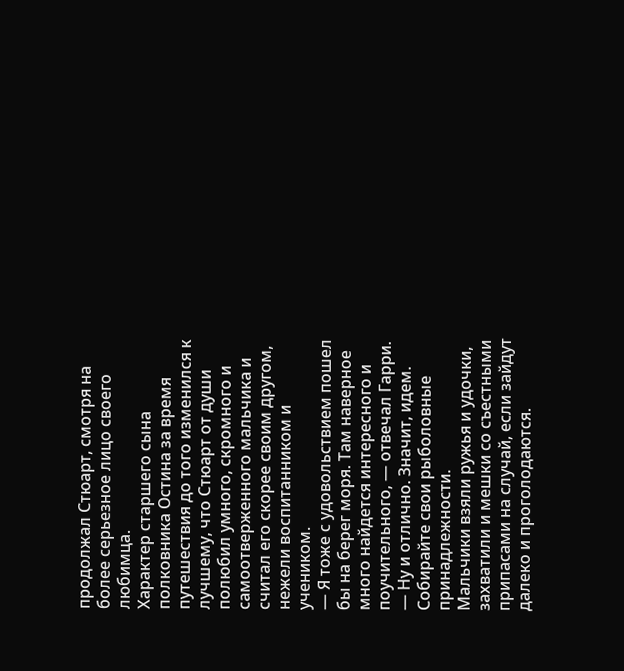продолжал Стюарт, смотря на более серьезное лицо своего любимца.
Характер старшего сына полковника Остина за время путешествия до того изменился к лучшему, что Стюарт от души полюбил умного, скромного и самоотверженного мальчика и считал его скорее своим другом, нежели воспитанником и учеником.
— Я тоже с удовольствием пошел бы на берег моря. Там наверное много найдется интересного и поучительного, — отвечал Гарри.
— Ну и отлично. Значит, идем. Собирайте свои рыболовные принадлежности.
Мальчики взяли ружья и удочки, захватили и мешки со съестными припасами на случай, если зайдут далеко и проголодаются.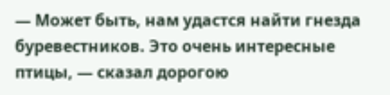— Может быть, нам удастся найти гнезда буревестников. Это очень интересные птицы, — сказал дорогою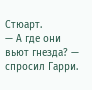Стюарт.
— А где они вьют гнезда? — спросил Гарри.